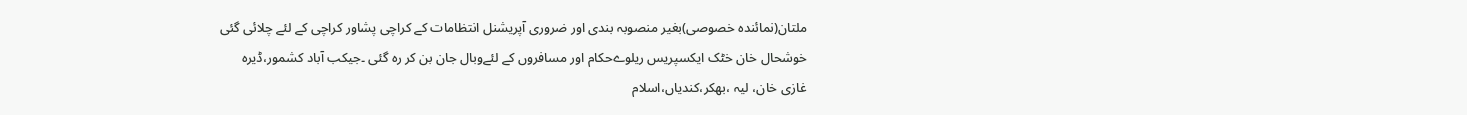ملتان(نمائندہ خصوصی)بغیر منصوبہ بندی اور ضروری آپریشنل انتظامات کے کراچی پشاور کراچی کے لئے چلائی گئی خوشحال خان خٹک ایکسپریس ریلوےحکام اور مسافروں کے لئےوبال جان بن کر رہ گئی ۔جیکب آباد کشمور،ڈیرہ غازی خان، لیہ ،بھکر،کندیاں،اسلام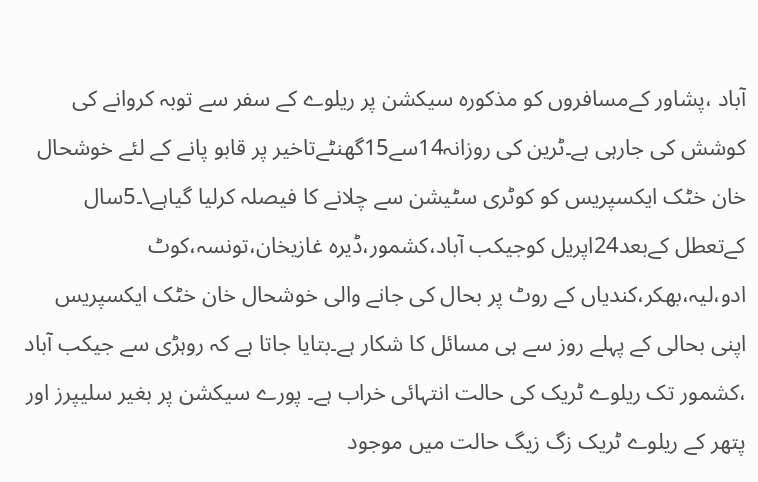آباد ،پشاور کےمسافروں کو مذکورہ سیکشن پر ریلوے کے سفر سے توبہ کروانے کی کوشش کی جارہی ہے۔ٹرین کی روزانہ14سے15گھنٹےتاخیر پر قابو پانے کے لئے خوشحال خان خٹک ایکسپریس کو کوٹری سٹیشن سے چلانے کا فیصلہ کرلیا گیاہے\۔5سال کےتعطل کےبعد24اپریل کوجیکب آباد،کشمور،ڈیرہ غازیخان،تونسہ،کوٹ ادو،لیہ،بھکر،کندیاں کے روٹ پر بحال کی جانے والی خوشحال خان خٹک ایکسپریس اپنی بحالی کے پہلے روز سے ہی مسائل کا شکار ہے۔بتایا جاتا ہے کہ روہڑی سے جیکب آباد ،کشمور تک ریلوے ٹریک کی حالت انتہائی خراب ہے۔ پورے سیکشن پر بغیر سلیپرز اور پتھر کے ریلوے ٹریک زگ زیگ حالت میں موجود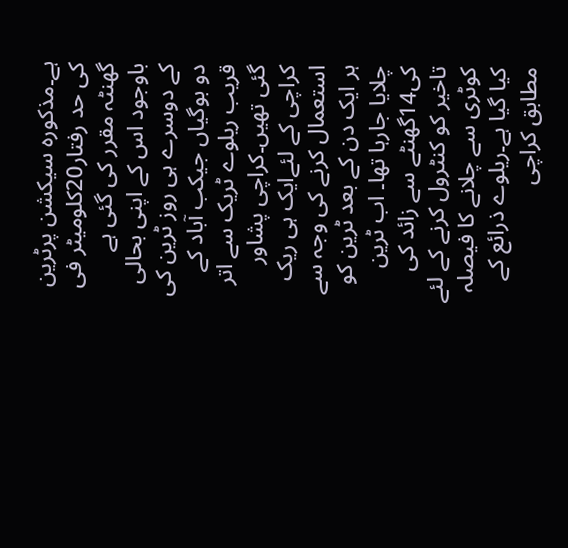ہے۔مذکورہ سیکشن پرٹرین کی حد رفتار20کلومیٹر فی گھنٹہ مقرر کی گئی ہے باوجود اس کے اپنی بحالی کے دوسرے ہی روز ٹرین کی دو بوگیاں جیکب آباد کے قریب ریلوے ٹریک سے اتر گئی تھیں۔کراچی پشاور کراچی کے لئےایک ہی ریک استعمال کرنے کی وجہ سے ہر ایک دن کے بعد ٹرین کو چلایا جارہا تھا۔ اب ٹرین کی14گھنٹے سے زائد کی تاخیر کو کنٹرول کرنے کے لئے کوٹری سے چلانے کا فیصلہ کیا گیا ہے۔ریلوے ذرائع کے مطابق کراچی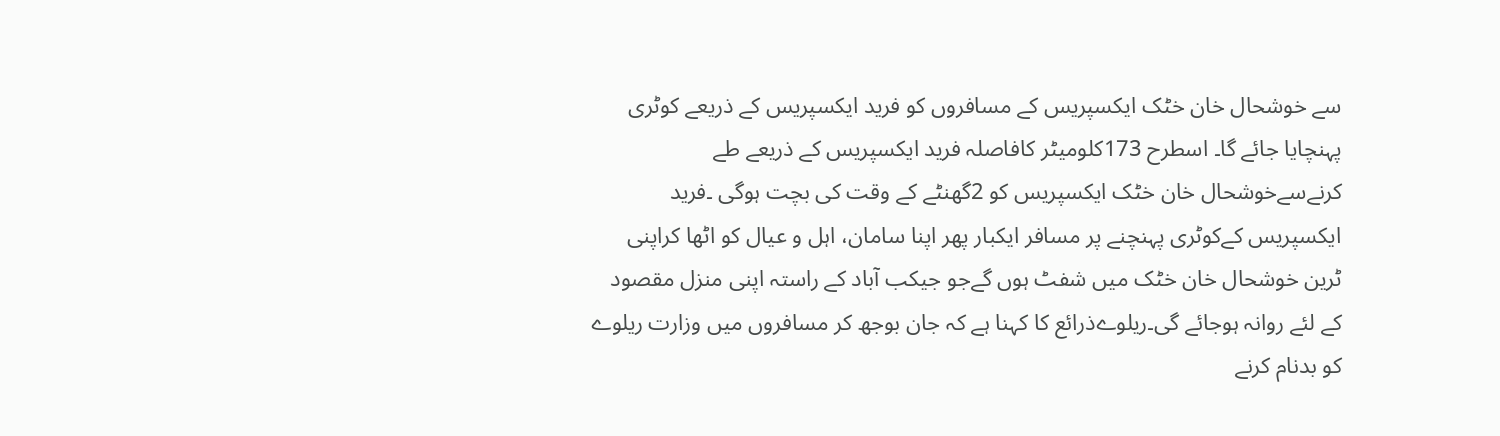سے خوشحال خان خٹک ایکسپریس کے مسافروں کو فرید ایکسپریس کے ذریعے کوٹری پہنچایا جائے گا۔ اسطرح 173کلومیٹر کافاصلہ فرید ایکسپریس کے ذریعے طے کرنےسےخوشحال خان خٹک ایکسپریس کو 2گھنٹے کے وقت کی بچت ہوگی ۔فرید ایکسپریس کےکوٹری پہنچنے پر مسافر ایکبار پھر اپنا سامان، اہل و عیال کو اٹھا کراپنی ٹرین خوشحال خان خٹک میں شفٹ ہوں گےجو جیکب آباد کے راستہ اپنی منزل مقصود کے لئے روانہ ہوجائے گی۔ریلوےذرائع کا کہنا ہے کہ جان بوجھ کر مسافروں میں وزارت ریلوے کو بدنام کرنے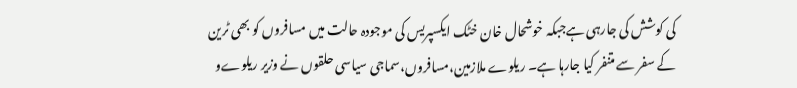کی کوشش کی جارہی ہےجبکہ خوشحال خان خٹک ایکسپریس کی موجودہ حالت میں مسافروں کو بھی ٹرین کے سفر سے متنفر کیا جارہا ہے۔ ریلوے ملازمین،مسافروں،سماجی سیاسی حلقوں نے وزیر ریلوےو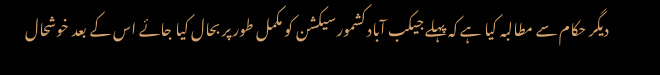دیگر حکام سے مطالبہ کیا ہے کہ پہلے جیکب آباد کشمور سیکشن کو مکمل طور پر بحال کیا جائے اس کے بعد خوشحال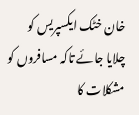خان خٹک ایکسپریس کو چلایا جائے تاکہ مسافروں کو مشکلات کا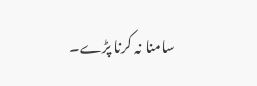سامنا نہ کرنا پڑے۔